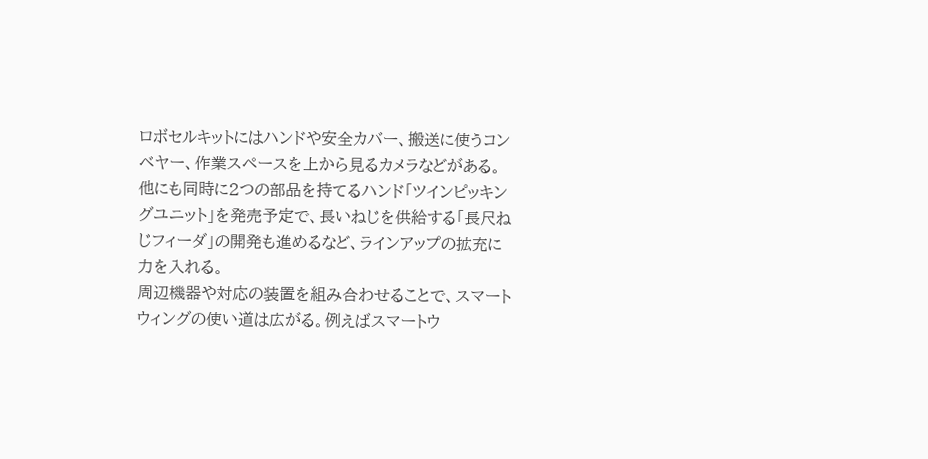ロボセルキットにはハンドや安全カバー、搬送に使うコンベヤー、作業スペースを上から見るカメラなどがある。
他にも同時に2つの部品を持てるハンド「ツインピッキングユニット」を発売予定で、長いねじを供給する「長尺ねじフィーダ」の開発も進めるなど、ラインアップの拡充に力を入れる。
周辺機器や対応の装置を組み合わせることで、スマートウィングの使い道は広がる。例えばスマートウ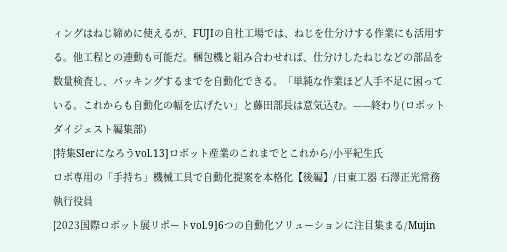ィングはねじ締めに使えるが、FUJIの自社工場では、ねじを仕分けする作業にも活用する。他工程との連動も可能だ。梱包機と組み合わせれば、仕分けしたねじなどの部品を数量検査し、パッキングするまでを自動化できる。「単純な作業ほど人手不足に困っている。これからも自動化の幅を広げたい」と藤田部長は意気込む。——終わり(ロボットダイジェスト編集部)
[特集SIerになろうvol.13]ロボット産業のこれまでとこれから/小平紀生氏
ロボ専用の「手持ち」機械工具で自動化提案を本格化【後編】/日東工器 石澤正光常務執行役員
[2023国際ロボット展リポートvol.9]6つの自動化ソリューションに注目集まる/Mujin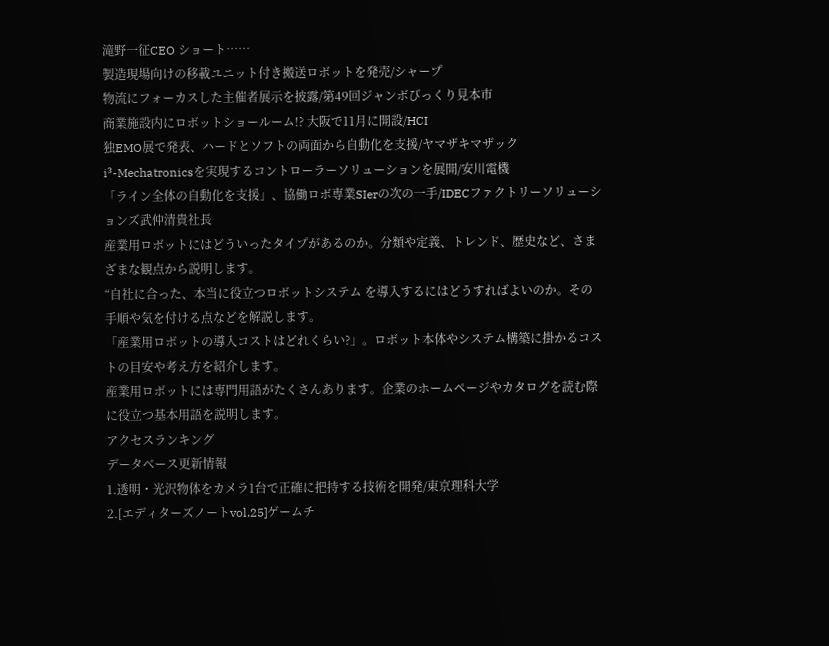滝野一征CEO ショート……
製造現場向けの移載ユニット付き搬送ロボットを発売/シャープ
物流にフォーカスした主催者展示を披露/第49回ジャンボびっくり見本市
商業施設内にロボットショールーム!? 大阪で11月に開設/HCI
独EMO展で発表、ハードとソフトの両面から自動化を支援/ヤマザキマザック
i³-Mechatronicsを実現するコントローラーソリューションを展開/安川電機
「ライン全体の自動化を支援」、協働ロボ専業SIerの次の一手/IDECファクトリーソリューションズ武仲清貴社長
産業用ロボットにはどういったタイプがあるのか。分類や定義、トレンド、歴史など、さまざまな観点から説明します。
“自社に合った、本当に役立つロボットシステム を導入するにはどうすればよいのか。その手順や気を付ける点などを解説します。
「産業用ロボットの導入コストはどれくらい?」。ロボット本体やシステム構築に掛かるコストの目安や考え方を紹介します。
産業用ロボットには専門用語がたくさんあります。企業のホームページやカタログを読む際に役立つ基本用語を説明します。
アクセスランキング
データベース更新情報
1.透明・光沢物体をカメラ1台で正確に把持する技術を開発/東京理科大学
2.[エディターズノートvol.25]ゲームチ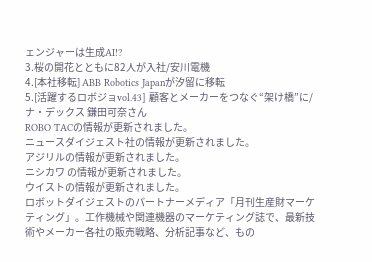ェンジャーは生成AI!?
3.桜の開花とともに82人が入社/安川電機
4.[本社移転] ABB Robotics Japanが汐留に移転
5.[活躍するロボジョvol.43] 顧客とメーカーをつなぐ“架け橋”に/ナ・デックス 鎌田可奈さん
ROBO TACの情報が更新されました。
ニュースダイジェスト社の情報が更新されました。
アジリルの情報が更新されました。
ニシカワ の情報が更新されました。
ウイストの情報が更新されました。
ロボットダイジェストのパートナーメディア「月刊生産財マーケティング」。工作機械や関連機器のマーケティング誌で、最新技術やメーカー各社の販売戦略、分析記事など、もの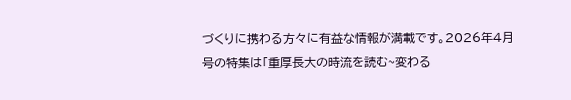づくりに携わる方々に有益な情報が満載です。2026年4月号の特集は「重厚長大の時流を読む~変わる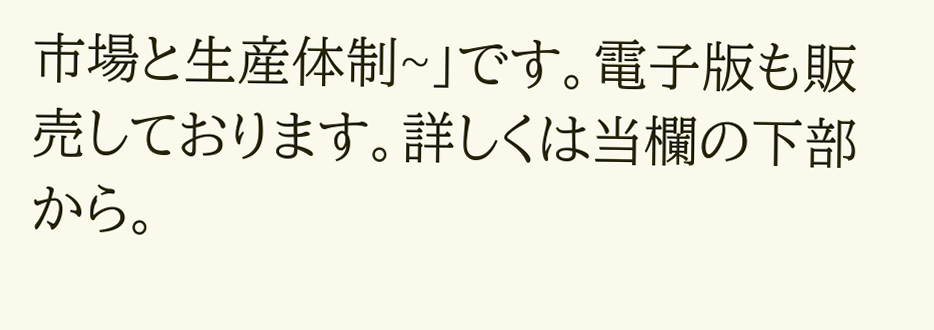市場と生産体制~」です。電子版も販売しております。詳しくは当欄の下部から。